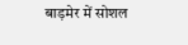बाड़मेर में सोशल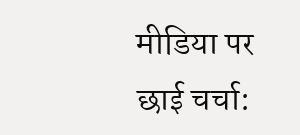मीडिया पर छाई चर्चा: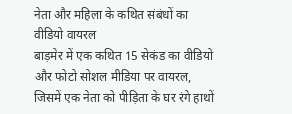नेता और महिला के कथित संबंधों का वीडियो वायरल
बाड़मेर में एक कथित 15 सेकंड का वीडियो और फोटो सोशल मीडिया पर वायरल, जिसमें एक नेता को पीड़िता के घर रंगे हाथों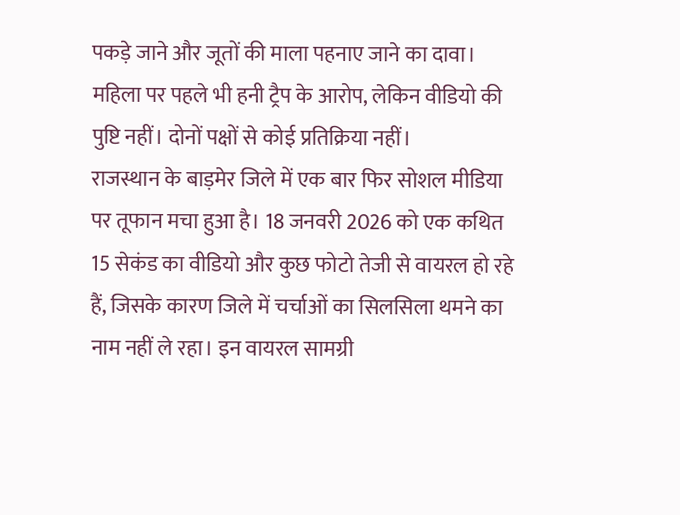पकड़े जाने और जूतों की माला पहनाए जाने का दावा। महिला पर पहले भी हनी ट्रैप के आरोप, लेकिन वीडियो की पुष्टि नहीं। दोनों पक्षों से कोई प्रतिक्रिया नहीं।
राजस्थान के बाड़मेर जिले में एक बार फिर सोशल मीडिया पर तूफान मचा हुआ है। 18 जनवरी 2026 को एक कथित 15 सेकंड का वीडियो और कुछ फोटो तेजी से वायरल हो रहे हैं, जिसके कारण जिले में चर्चाओं का सिलसिला थमने का नाम नहीं ले रहा। इन वायरल सामग्री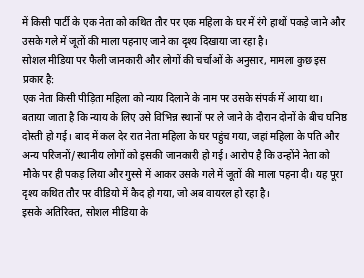में किसी पार्टी के एक नेता को कथित तौर पर एक महिला के घर में रंगे हाथों पकड़े जाने और उसके गले में जूतों की माला पहनाए जाने का दृश्य दिखाया जा रहा है।
सोशल मीडिया पर फैली जानकारी और लोगों की चर्चाओं के अनुसार, मामला कुछ इस प्रकार है:
एक नेता किसी पीड़िता महिला को न्याय दिलाने के नाम पर उसके संपर्क में आया था। बताया जाता है कि न्याय के लिए उसे विभिन्न स्थानों पर ले जाने के दौरान दोनों के बीच घनिष्ठ दोस्ती हो गई। बाद में कल देर रात नेता महिला के घर पहुंच गया, जहां महिला के पति और अन्य परिजनों/स्थानीय लोगों को इसकी जानकारी हो गई। आरोप है कि उन्होंने नेता को मौके पर ही पकड़ लिया और गुस्से में आकर उसके गले में जूतों की माला पहना दी। यह पूरा दृश्य कथित तौर पर वीडियो में कैद हो गया, जो अब वायरल हो रहा है।
इसके अतिरिक्त, सोशल मीडिया के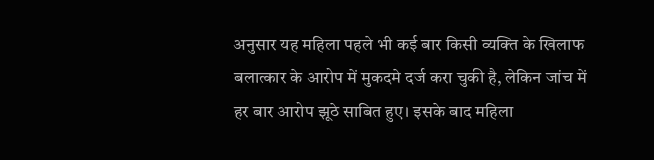अनुसार यह महिला पहले भी कई बार किसी व्यक्ति के खिलाफ बलात्कार के आरोप में मुकदमे दर्ज करा चुकी है, लेकिन जांच में हर बार आरोप झूठे साबित हुए। इसके बाद महिला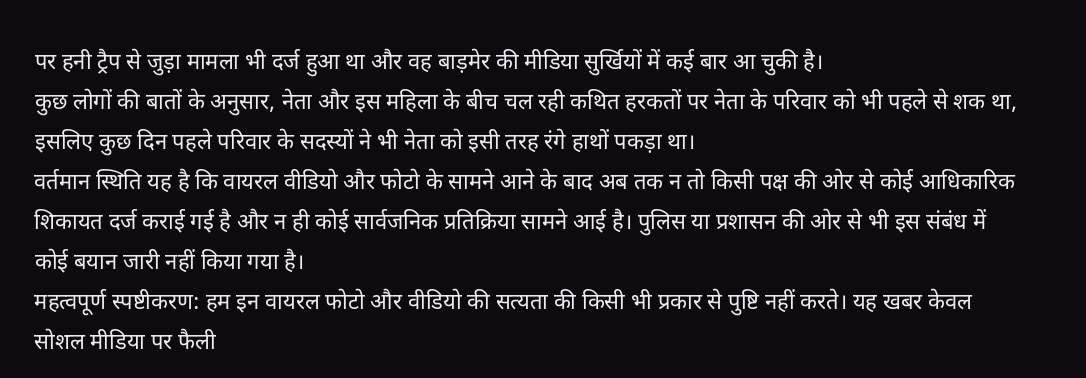पर हनी ट्रैप से जुड़ा मामला भी दर्ज हुआ था और वह बाड़मेर की मीडिया सुर्खियों में कई बार आ चुकी है।
कुछ लोगों की बातों के अनुसार, नेता और इस महिला के बीच चल रही कथित हरकतों पर नेता के परिवार को भी पहले से शक था, इसलिए कुछ दिन पहले परिवार के सदस्यों ने भी नेता को इसी तरह रंगे हाथों पकड़ा था।
वर्तमान स्थिति यह है कि वायरल वीडियो और फोटो के सामने आने के बाद अब तक न तो किसी पक्ष की ओर से कोई आधिकारिक शिकायत दर्ज कराई गई है और न ही कोई सार्वजनिक प्रतिक्रिया सामने आई है। पुलिस या प्रशासन की ओर से भी इस संबंध में कोई बयान जारी नहीं किया गया है।
महत्वपूर्ण स्पष्टीकरण: हम इन वायरल फोटो और वीडियो की सत्यता की किसी भी प्रकार से पुष्टि नहीं करते। यह खबर केवल सोशल मीडिया पर फैली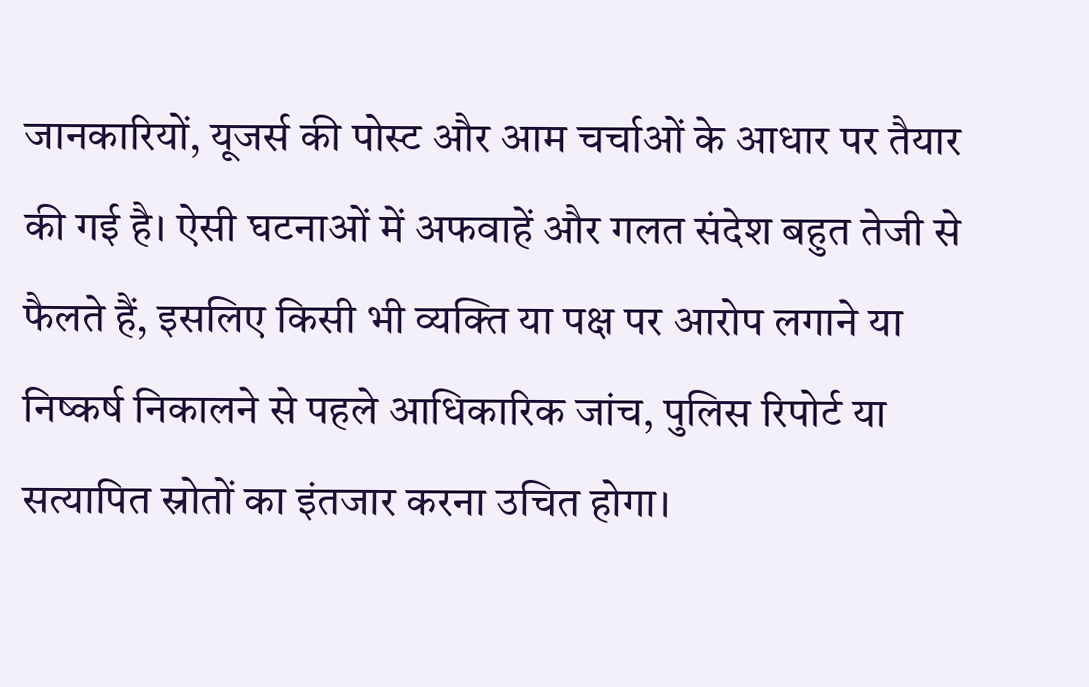जानकारियों, यूजर्स की पोस्ट और आम चर्चाओं के आधार पर तैयार की गई है। ऐसी घटनाओं में अफवाहें और गलत संदेश बहुत तेजी से फैलते हैं, इसलिए किसी भी व्यक्ति या पक्ष पर आरोप लगाने या निष्कर्ष निकालने से पहले आधिकारिक जांच, पुलिस रिपोर्ट या सत्यापित स्रोतों का इंतजार करना उचित होगा।